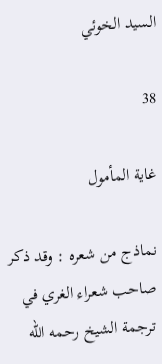السيد الخوئي

38

غاية المأمول

نماذج من شعره : وقد ذكر صاحب شعراء الغري في ترجمة الشيخ رحمه اللّه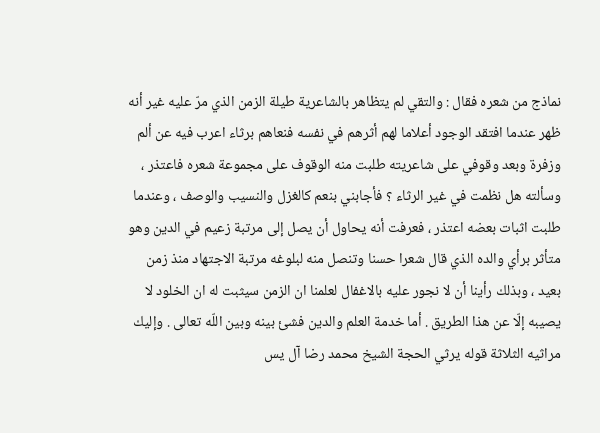نماذج من شعره فقال : والتقي لم يتظاهر بالشاعرية طيلة الزمن الذي مرّ عليه غير أنه ظهر عندما افتقد الوجود أعلاما لهم أثرهم في نفسه فنعاهم برثاء اعرب فيه عن ألم وزفرة وبعد وقوفي على شاعريته طلبت منه الوقوف على مجموعة شعره فاعتذر ، وسألته هل نظمت في غير الرثاء ؟ فأجابني بنعم كالغزل والنسيب والوصف ، وعندما طلبت اثبات بعضه اعتذر ، فعرفت أنه يحاول أن يصل إلى مرتبة زعيم في الدين وهو متأثر برأي والده الذي قال شعرا حسنا وتنصل منه لبلوغه مرتبة الاجتهاد منذ زمن بعيد ، وبذلك رأينا أن لا نجور عليه بالاغفال لعلمنا ان الزمن سيثبت له ان الخلود لا يصيبه إلّا عن هذا الطريق . أما خدمة العلم والدين فشئ بينه وبين اللّه تعالى . وإليك مراثيه الثلاثة قوله يرثي الحجة الشيخ محمد رضا آل يس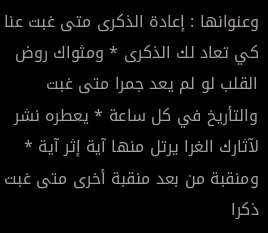وعنوانها : إعادة الذكرى متى غبت عنا كي تعاد لك الذكرى * ومثواك روض القلب لو لم يعد جمرا متى غبت والتأريخ في كل ساعة * يعطره نشر لآثارك الغرا يرتل منها آية إثر آية * ومنقبة من بعد منقبة أخرى متى غبت ذكرا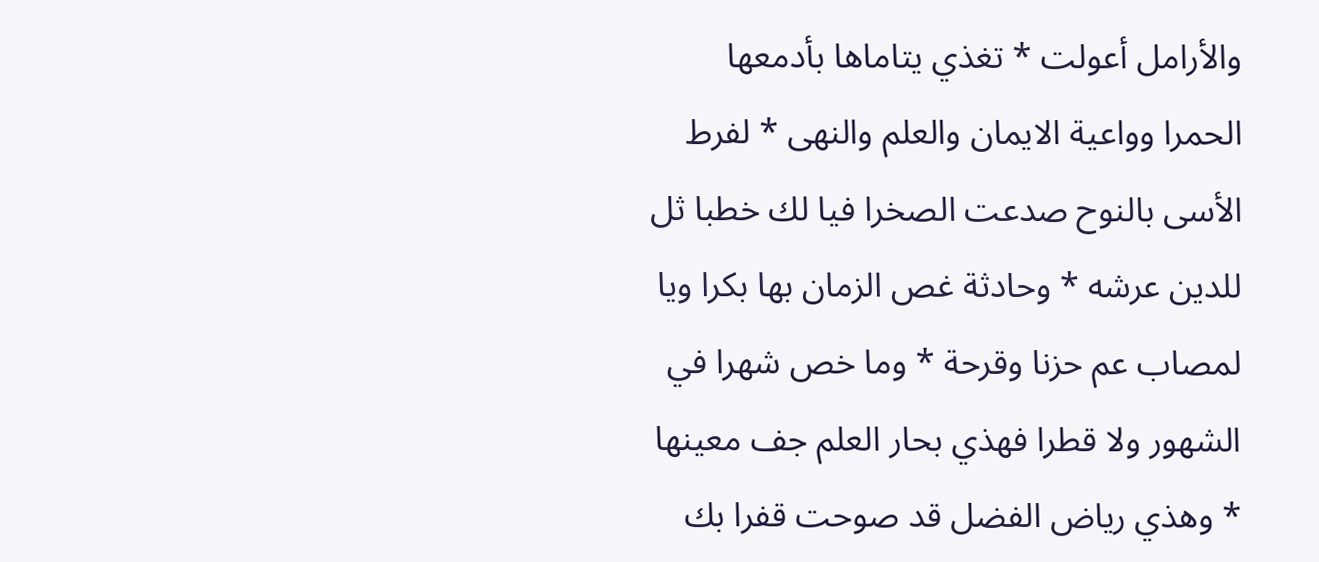والأرامل أعولت * تغذي يتاماها بأدمعها الحمرا وواعية الايمان والعلم والنهى * لفرط الأسى بالنوح صدعت الصخرا فيا لك خطبا ثل للدين عرشه * وحادثة غص الزمان بها بكرا ويا لمصاب عم حزنا وقرحة * وما خص شهرا في الشهور ولا قطرا فهذي بحار العلم جف معينها * وهذي رياض الفضل قد صوحت قفرا بك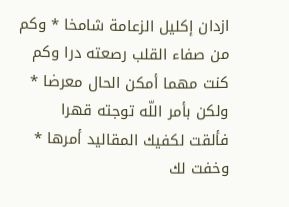ازدان إكليل الزعامة شامخا * وكم من صفاء القلب رصعته درا وكم كنت مهما أمكن الحال معرضا * ولكن بأمر اللّه توجته قهرا فألقت لكفيك المقاليد أمرها * وخفت لك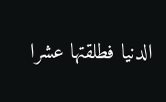الدنيا فطلقتها عشرا